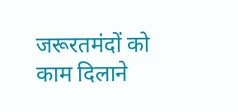जरूरतमंदों को काम दिलाने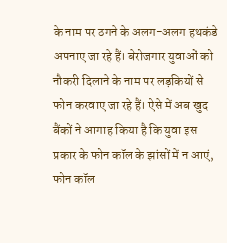के नाम पर ठगने के अलग-अलग हथकंडे अपनाए जा रहे हैं। बेरोजगार युवाओं को नौकरी दिलाने के नाम पर लड़कियों से फोन करवाए जा रहे हैं। ऐसे में अब खुद बैंकों ने आगाह किया है कि युवा इस प्रकार के फोन कॉल के झांसों में न आएं, फोन कॉल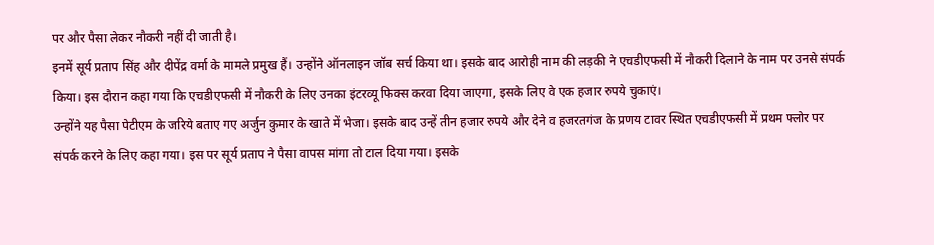पर और पैसा लेकर नौकरी नहीं दी जाती है।
इनमें सूर्य प्रताप सिंह और दीपेंद्र वर्मा के मामले प्रमुख हैं। उन्होंने ऑनलाइन जॉब सर्च किया था। इसके बाद आरोही नाम की लड़की ने एचडीएफसी में नौकरी दिलाने के नाम पर उनसे संपर्क किया। इस दौरान कहा गया कि एचडीएफसी में नौकरी के लिए उनका इंटरव्यू फिक्स करवा दिया जाएगा, इसके लिए वे एक हजार रुपये चुकाएं।
उन्होंने यह पैसा पेटीएम के जरिये बताए गए अर्जुन कुमार के खाते में भेजा। इसके बाद उन्हें तीन हजार रुपये और देने व हजरतगंज के प्रणय टावर स्थित एचडीएफसी में प्रथम फ्लोर पर संपर्क करने के लिए कहा गया। इस पर सूर्य प्रताप ने पैसा वापस मांगा तो टाल दिया गया। इसके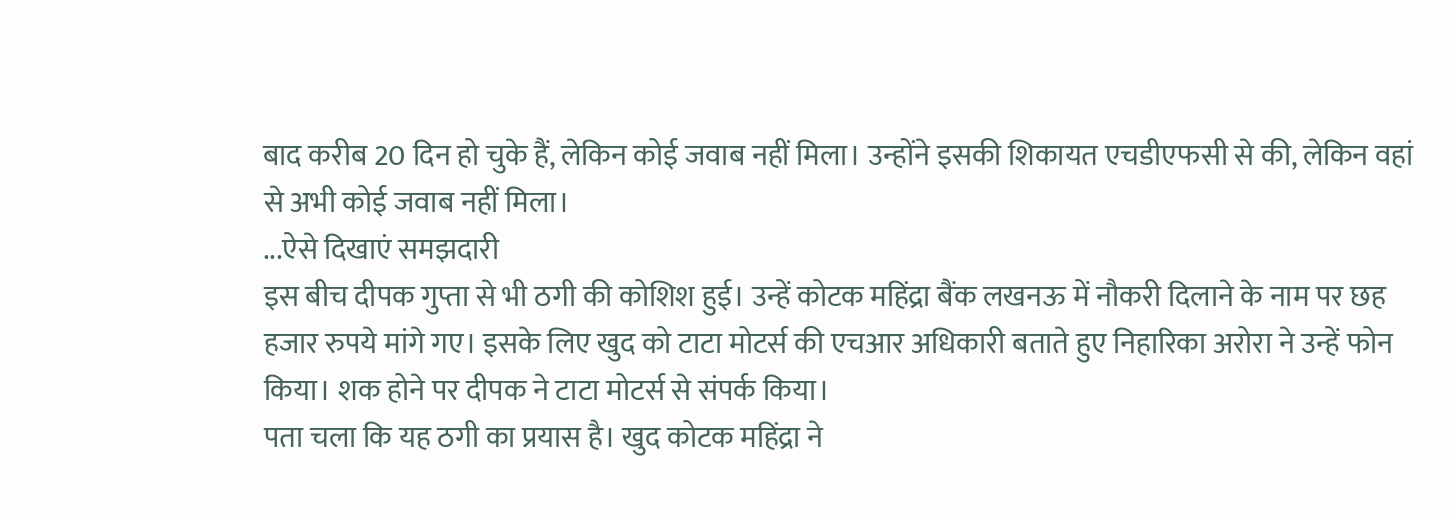बाद करीब 20 दिन हो चुके हैं, लेकिन कोई जवाब नहीं मिला। उन्होंने इसकी शिकायत एचडीएफसी से की, लेकिन वहां से अभी कोई जवाब नहीं मिला।
...ऐसे दिखाएं समझदारी
इस बीच दीपक गुप्ता से भी ठगी की कोशिश हुई। उन्हें कोटक महिंद्रा बैंक लखनऊ में नौकरी दिलाने के नाम पर छह हजार रुपये मांगे गए। इसके लिए खुद को टाटा मोटर्स की एचआर अधिकारी बताते हुए निहारिका अरोरा ने उन्हें फोन किया। शक होने पर दीपक ने टाटा मोटर्स से संपर्क किया।
पता चला कि यह ठगी का प्रयास है। खुद कोटक महिंद्रा ने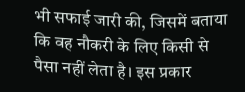भी सफाई जारी की, जिसमें बताया कि वह नौकरी के लिए किसी से पैसा नहीं लेता है। इस प्रकार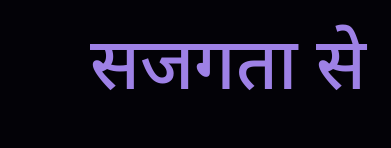सजगता से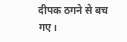दीपक ठगने से बच गए।